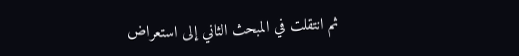ثم انتقلت في المبحث الثاني إلى استعراض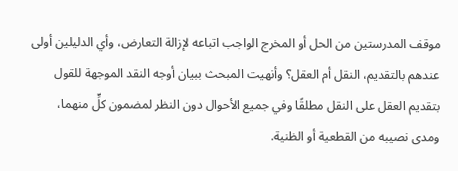موقف المدرستين من الحل أو المخرج الواجب اتباعه لإزالة التعارض، وأي الدليلين أولى عندهم بالتقديم، النقل أم العقل؟ وأنهيت المبحث ببيان أوجه النقد الموجهة للقول بتقديم العقل على النقل مطلقًا وفي جميع الأحوال دون النظر لمضمون كلٍّ منهما، ومدى نصيبه من القطعية أو الظنية.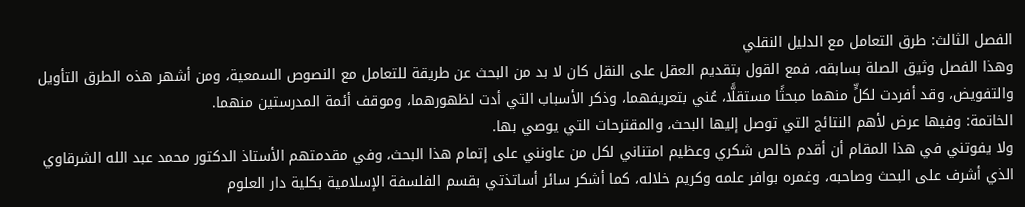الفصل الثالث: طرق التعامل مع الدليل النقلي
وهذا الفصل وثيق الصلة بسابقه، فمع القول بتقديم العقل على النقل كان لا بد من البحث عن طريقة للتعامل مع النصوص السمعية، ومن أشهر هذه الطرق التأويل والتفويض، وقد أفردت لكلٍّ منهما مبحثًا مستقلًّا، عُني بتعريفهما، وذكر الأسباب التي أدت لظهورهما، وموقف أئمة المدرستين منهما.
الخاتمة: وفيها عرض لأهم النتائج التي توصل إليها البحث، والمقترحات التي يوصي بها.
ولا يفوتني في هذا المقام أن أقدم خالص شكري وعظيم امتناني لكل من عاونني على إتمام هذا البحث، وفي مقدمتهم الأستاذ الدكتور محمد عبد الله الشرقاوي الذي أشرف على البحث وصاحبه، وغمره بوافر علمه وكريم خلاله، كما أشكر سائر أساتذتي بقسم الفلسفة الإسلامية بكلية دار العلوم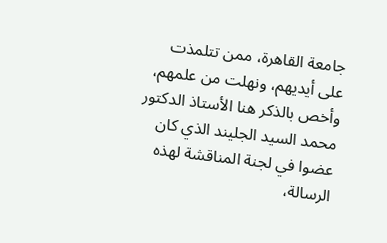جامعة القاهرة، ممن تتلمذت على أيديهم، ونهلت من علمهم، وأخص بالذكر هنا الأستاذ الدكتور محمد السيد الجليند الذي كان عضوا في لجنة المناقشة لهذه الرسالة،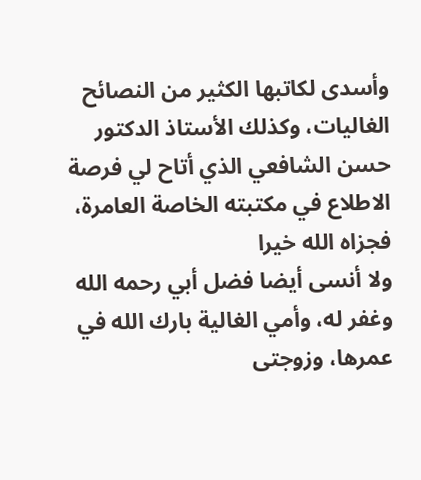وأسدى لكاتبها الكثير من النصائح الغاليات، وكذلك الأستاذ الدكتور حسن الشافعي الذي أتاح لي فرصة الاطلاع في مكتبته الخاصة العامرة، فجزاه الله خيرا
ولا أنسى أيضا فضل أبي رحمه الله وغفر له، وأمي الغالية بارك الله في عمرها، وزوجتى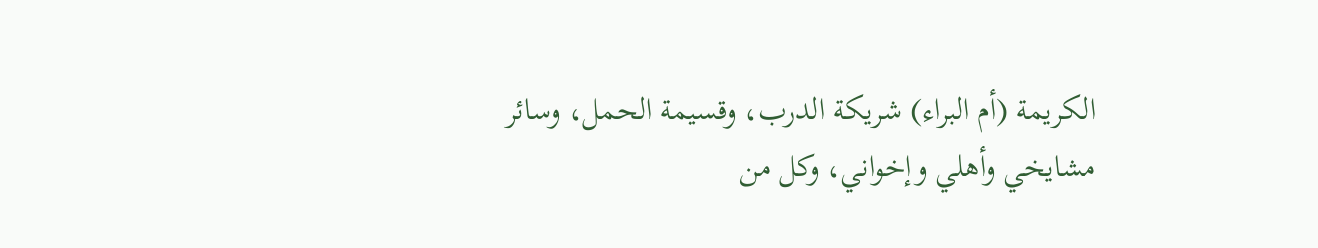الكريمة (أم البراء) شريكة الدرب، وقسيمة الحمل، وسائر مشايخي وأهلي وإخواني، وكل من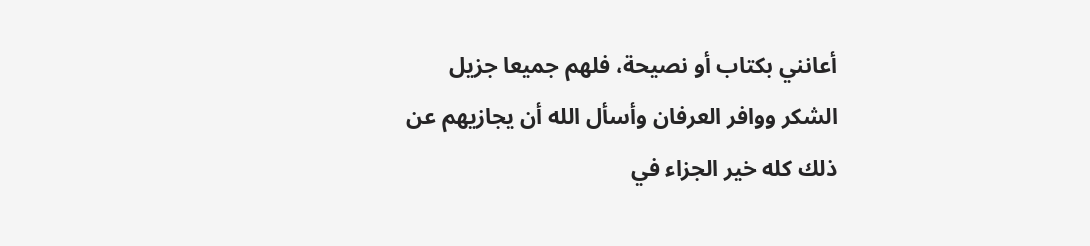أعانني بكتاب أو نصيحة، فلهم جميعا جزيل الشكر ووافر العرفان وأسأل الله أن يجازيهم عن ذلك كله خير الجزاء في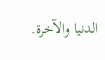الدنيا والآخرة.